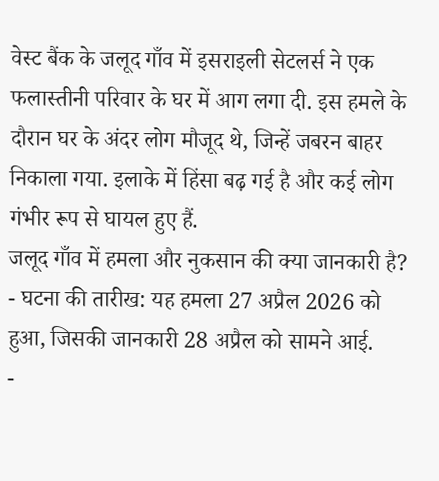वेस्ट बैंक के जलूद गाँव में इसराइली सेटलर्स ने एक फलास्तीनी परिवार के घर में आग लगा दी. इस हमले के दौरान घर के अंदर लोग मौजूद थे, जिन्हें जबरन बाहर निकाला गया. इलाके में हिंसा बढ़ गई है और कई लोग गंभीर रूप से घायल हुए हैं.
जलूद गाँव में हमला और नुकसान की क्या जानकारी है?
- घटना की तारीख: यह हमला 27 अप्रैल 2026 को हुआ, जिसकी जानकारी 28 अप्रैल को सामने आई.
-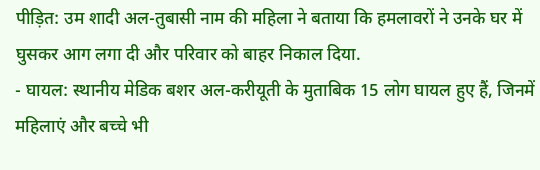पीड़ित: उम शादी अल-तुबासी नाम की महिला ने बताया कि हमलावरों ने उनके घर में घुसकर आग लगा दी और परिवार को बाहर निकाल दिया.
- घायल: स्थानीय मेडिक बशर अल-करीयूती के मुताबिक 15 लोग घायल हुए हैं, जिनमें महिलाएं और बच्चे भी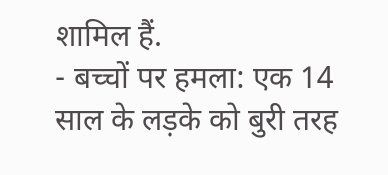शामिल हैं.
- बच्चों पर हमला: एक 14 साल के लड़के को बुरी तरह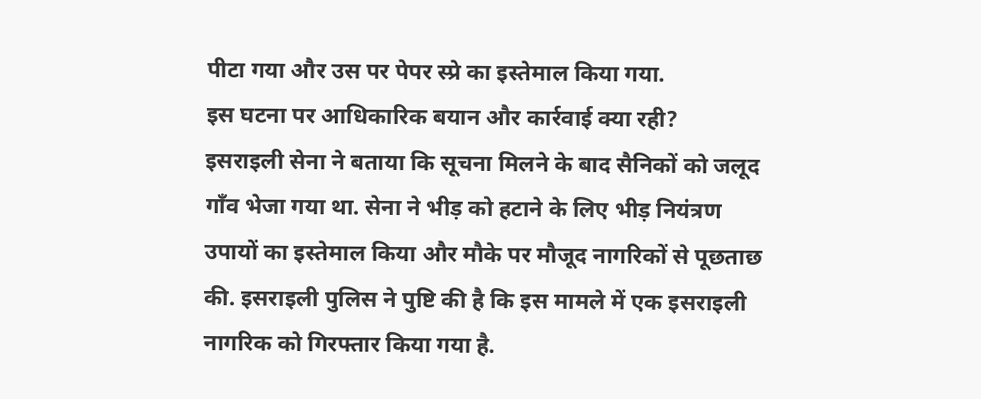पीटा गया और उस पर पेपर स्प्रे का इस्तेमाल किया गया.
इस घटना पर आधिकारिक बयान और कार्रवाई क्या रही?
इसराइली सेना ने बताया कि सूचना मिलने के बाद सैनिकों को जलूद गाँव भेजा गया था. सेना ने भीड़ को हटाने के लिए भीड़ नियंत्रण उपायों का इस्तेमाल किया और मौके पर मौजूद नागरिकों से पूछताछ की. इसराइली पुलिस ने पुष्टि की है कि इस मामले में एक इसराइली नागरिक को गिरफ्तार किया गया है.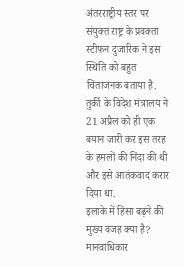अंतरराष्ट्रीय स्तर पर संयुक्त राष्ट्र के प्रवक्ता स्टीफन दुजारिक ने इस स्थिति को बहुत चिंताजनक बताया है. तुर्की के विदेश मंत्रालय ने 21 अप्रैल को ही एक बयान जारी कर इस तरह के हमलों की निंदा की थी और इसे आतंकवाद करार दिया था.
इलाके में हिंसा बढ़ने की मुख्य वजह क्या है?
मानवाधिकार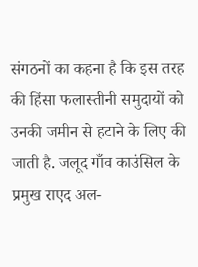संगठनों का कहना है कि इस तरह की हिंसा फलास्तीनी समुदायों को उनकी जमीन से हटाने के लिए की जाती है. जलूद गाँव काउंसिल के प्रमुख राएद अल-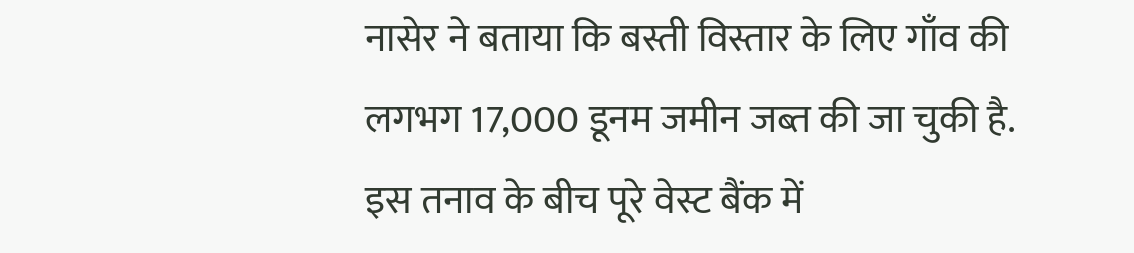नासेर ने बताया कि बस्ती विस्तार के लिए गाँव की लगभग 17,000 डूनम जमीन जब्त की जा चुकी है. इस तनाव के बीच पूरे वेस्ट बैंक में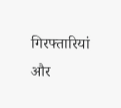गिरफ्तारियां और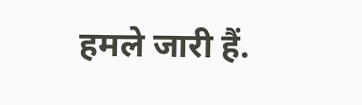हमले जारी हैं.